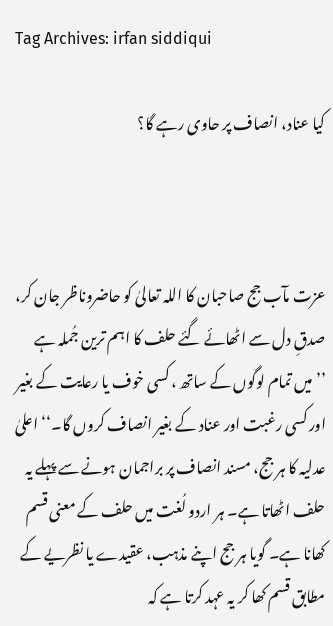Tag Archives: irfan siddiqui

کیا عناد، انصاف پر حاوی رہے گا؟



عزت مآب جج صاحبان کا اللہ تعالیٰ کو حاضروناظر جان کر، صدقِ دل سے اٹھائے گئے حلف کا اہم ترین جُملہ ہے ’’میں تمام لوگوں کے ساتھ ، کسی خوف یا رعایت کے بغیر اور کسی رغبت اور عناد کے بغیر انصاف کروں گا۔‘‘ اعلیٰ عدلیہ کا ہر جج، مسند انصاف پر براجمان ہونے سے پہلے یہ حلف اٹھاتا ہے۔ ہر اردو لُغت میں حلف کے معنی قسم کھانا ہے۔ گویا ہر جج اپنے مذہب، عقیدے یا نظریے کے مطابق قسم کھا کر یہ عہد کرتا ہے کہ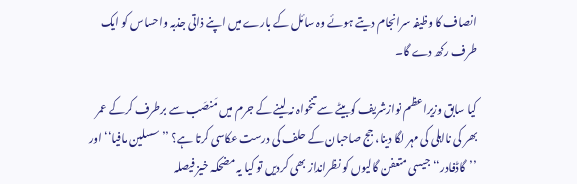انصاف کا وظیفہ سرانجام دیتے ہوئے وہ سائل کے بارے میں اپنے ذاتی جذبہ واحساس کو ایک طرف رکھ دے گا۔

کیا سابق وزیراعظم نوازشریف کوبیٹے سے تنخواہ نہ لینے کے جرم میں مَنصَب سے برطرف کرکے عمر بھر کی نااہلی کی مہر لگا دینا، جج صاحبان کے حلف کی درست عکاسی کرتا ہے؟ ’’سسلین مافیا‘‘ اور ’’گاڈفادر‘‘ جیسی متعفن گالیوں کو نظرانداز بھی کردیں تو کیا یہ مضحکہ خیز فیصلہ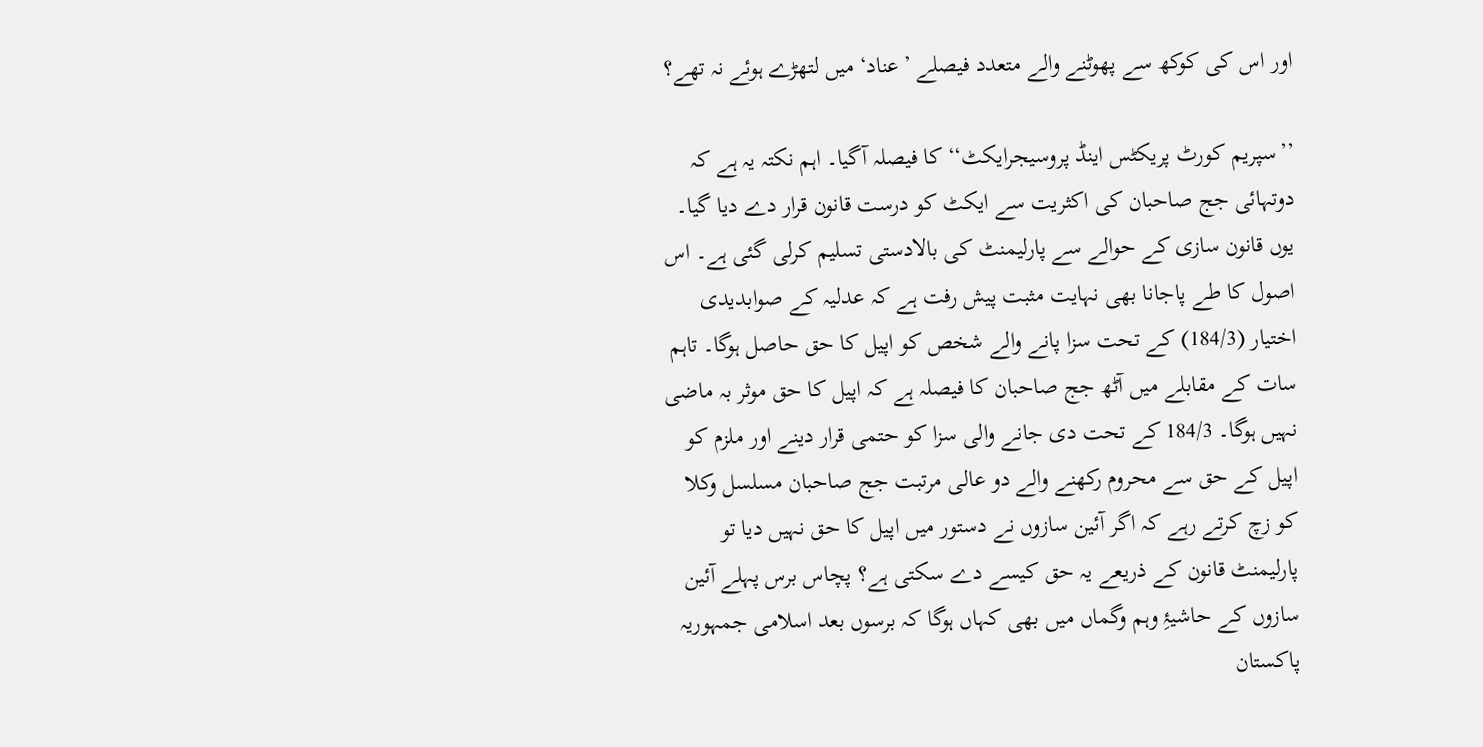اور اس کی کوکھ سے پھوٹنے والے متعدد فیصلے ’عناد‘ میں لتھڑے ہوئے نہ تھے؟

’’سپریم کورٹ پریکٹس اینڈ پروسیجرایکٹ‘‘ کا فیصلہ آگیا۔ اہم نکتہ یہ ہے کہ دوتہائی جج صاحبان کی اکثریت سے ایکٹ کو درست قانون قرار دے دیا گیا۔ یوں قانون سازی کے حوالے سے پارلیمنٹ کی بالادستی تسلیم کرلی گئی ہے۔ اس اصول کا طے پاجانا بھی نہایت مثبت پیش رفت ہے کہ عدلیہ کے صوابدیدی اختیار (184/3) کے تحت سزا پانے والے شخص کو اپیل کا حق حاصل ہوگا۔ تاہم سات کے مقابلے میں آٹھ جج صاحبان کا فیصلہ ہے کہ اپیل کا حق موثر بہ ماضی نہیں ہوگا۔ 184/3 کے تحت دی جانے والی سزا کو حتمی قرار دینے اور ملزم کو اپیل کے حق سے محروم رکھنے والے دو عالی مرتبت جج صاحبان مسلسل وکلا کو زچ کرتے رہے کہ اگر آئین سازوں نے دستور میں اپیل کا حق نہیں دیا تو پارلیمنٹ قانون کے ذریعے یہ حق کیسے دے سکتی ہے؟ پچاس برس پہلے آئین سازوں کے حاشیۂِ وہم وگماں میں بھی کہاں ہوگا کہ برسوں بعد اسلامی جمہوریہ پاکستان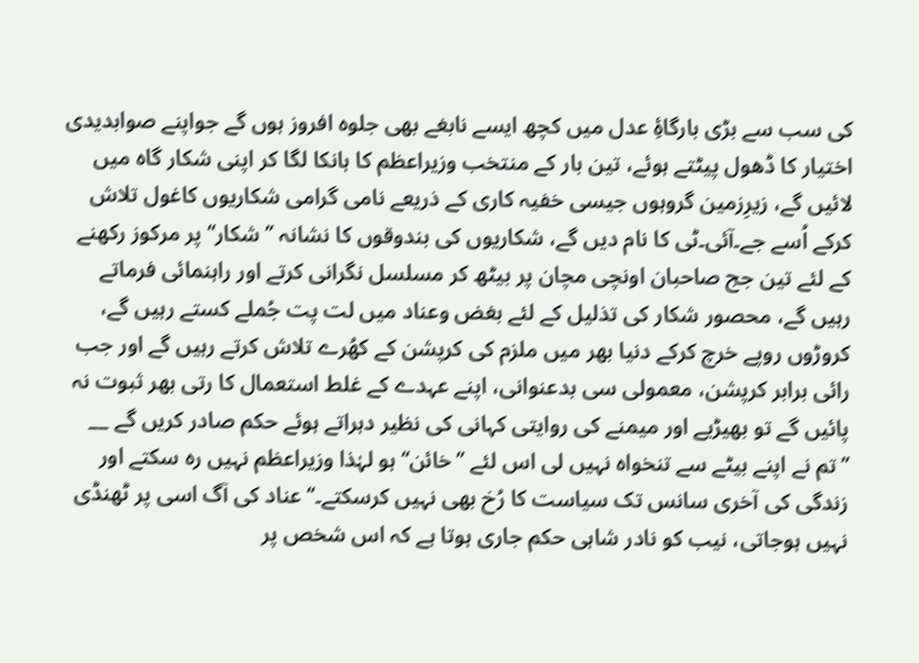کی سب سے بڑی بارگاۂِ عدل میں کچھ ایسے نابغے بھی جلوہ افروز ہوں گے جواپنے صوابدیدی اختیار کا ڈھول پیٹتے ہوئے، تین بار کے منتخب وزیراعظم کا ہانکا لگا کر اپنی شکار گاہ میں لائیں گے، زیرِزمین گروہوں جیسی خفیہ کاری کے ذریعے نامی گرامی شکاریوں کاغول تلاش کرکے اُسے جے۔آئی۔ٹی کا نام دیں گے، شکاریوں کی بندوقوں کا نشانہ ’’شکار‘‘ پر مرکوز رکھنے کے لئے تین جج صاحبان اونچی مچان پر بیٹھ کر مسلسل نگرانی کرتے اور راہنمائی فرماتے رہیں گے، محصور شکار کی تذلیل کے لئے بغض وعناد میں لت پت جُملے کستے رہیں گے، کروڑوں روپے خرچ کرکے دنیا بھر میں ملزم کی کرپشن کے کھُرے تلاش کرتے رہیں گے اور جب رائی برابر کرپشن، معمولی سی بدعنوانی، اپنے عہدے کے غلط استعمال کا رتی بھر ثبوت نہ پائیں گے تو بھیڑیے اور میمنے کی روایتی کہانی کی نظیر دہراتے ہوئے حکم صادر کریں گے __ ’’تم نے اپنے بیٹے سے تنخواہ نہیں لی اس لئے ’’خائن‘‘ ہو لہٰذا وزیراعظم نہیں رہ سکتے اور زندگی کی آخری سانس تک سیاست کا رُخ بھی نہیں کرسکتے۔‘‘عناد کی آگ اسی پر ٹھنڈی نہیں ہوجاتی، نیب کو نادر شاہی حکم جاری ہوتا ہے کہ اس شخص پر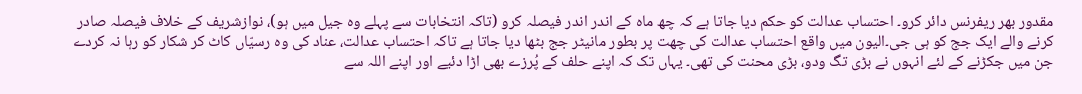مقدور بھر ریفرنس دائر کرو۔ احتساب عدالت کو حکم دیا جاتا ہے کہ چھ ماہ کے اندر اندر فیصلہ کرو (تاکہ انتخابات سے پہلے وہ جیل میں ہو)، نوازشریف کے خلاف فیصلہ صادر کرنے والے ایک جج کو ہی جی۔الیون میں واقع احتساب عدالت کی چھت پر بطور مانیٹر جج بٹھا دیا جاتا ہے تاکہ احتساب عدالت، عناد کی وہ رسیّاں کاٹ کر شکار کو رہا نہ کردے جن میں جکڑنے کے لئے انہوں نے بڑی تگ ودو، بڑی محنت کی تھی۔ یہاں تک کہ اپنے حلف کے پُرزے بھی اڑا دئیے اور اپنے اللہ سے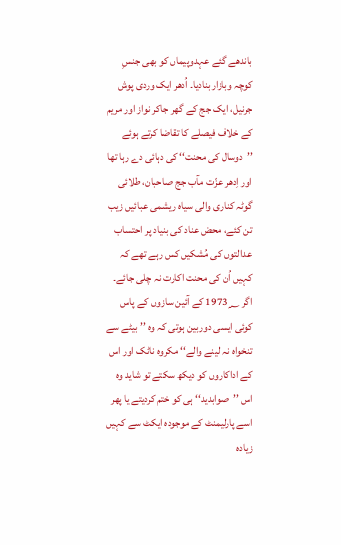باندھے گئے عہدوپیماں کو بھی جنسِ کوچہ وبازار بنادیا۔ اُدھر ایک وردی پوش جرنیل، ایک جج کے گھر جاکر نواز اور مریم کے خلاف فیصلے کا تقاضا کرتے ہوئے ’’دوسال کی محنت‘‘ کی دہائی دے رہا تھا اور اِدھر عزّت مآب جج صاحبان، طلائی گوٹہ کناری والی سیاہ ریشمی عبائیں زیب تن کئے، محض عناد کی بنیاد پر احتساب عدالتوں کی مُشکیں کس رہے تھے کہ کہیں اُن کی محنت اکارت نہ چلی جائے۔ اگر 1973؁ کے آئین سازوں کے پاس کوئی ایسی دوربین ہوتی کہ وہ ’’بیٹے سے تنخواہ نہ لینے والے‘‘ مکروہ ناٹک اور اس کے اداکاروں کو دیکھ سکتے تو شاید وہ اس ’’صوابدید‘‘ ہی کو ختم کردیتے یا پھر اسے پارلیمنٹ کے موجودہ ایکٹ سے کہیں زیادہ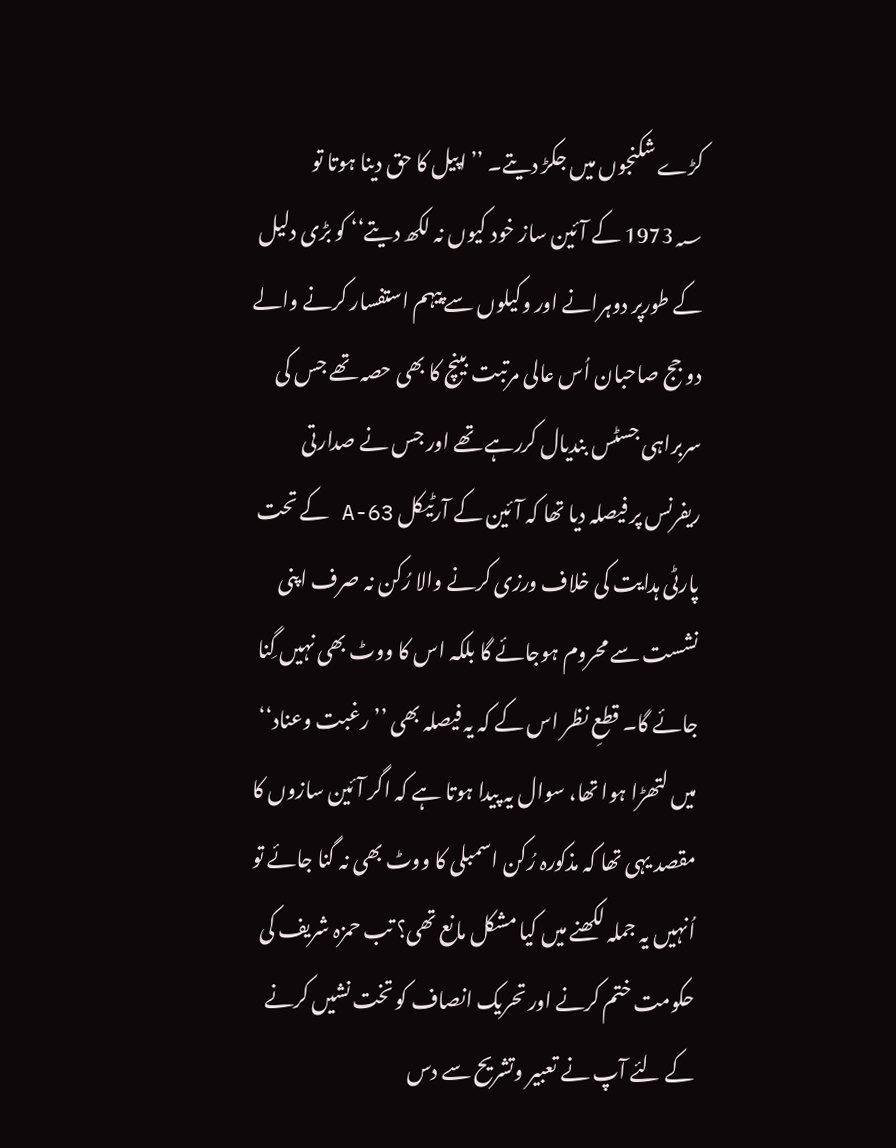کڑے شکنجوں میں جکڑ دیتے۔ ’’اپیل کا حق دینا ہوتا تو 1973؁ کے آئین ساز خود کیوں نہ لکھ دیتے‘‘ کو بڑی دلیل کے طورپر دوہرانے اور وکیلوں سے پیہم استفسار کرنے والے دو جج صاحبان اُس عالی مرتبت بینچ کا بھی حصہ تھے جس کی سربراہی جسٹس بندیال کررہے تھے اور جس نے صدارتی ریفرنس پر فیصلہ دیا تھا کہ آئین کے آرٹیکل 63-A کے تحت پارٹی ہدایت کی خلاف ورزی کرنے والا رُکن نہ صرف اپنی نشست سے محروم ہوجائے گا بلکہ اس کا ووٹ بھی نہیں گِنا جائے گا۔ قطعِ نظر اس کے کہ یہ فیصلہ بھی ’’رغبت وعناد‘‘ میں لتھڑا ہوا تھا، سوال یہ پیدا ہوتا ہے کہ اگر آئین سازوں کا مقصد یہی تھا کہ مذکورہ رُکن اسمبلی کا ووٹ بھی نہ گنا جائے تو اُنہیں یہ جملہ لکھنے میں کیا مشکل مانع تھی؟ تب حمزہ شریف کی حکومت ختم کرنے اور تحریک انصاف کو تخت نشیں کرنے کے لئے آپ نے تعبیر وتشریح سے دس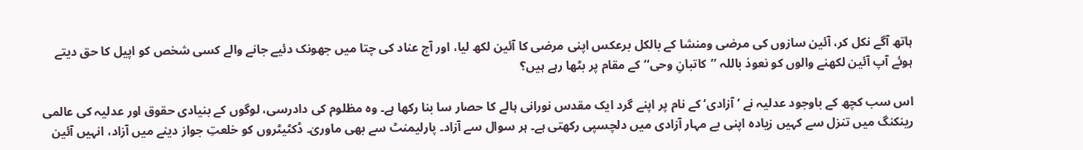ہاتھ آگے نکل کر، آئین سازوں کی مرضی ومنشا کے بالکل برعکس اپنی مرضی کا آئین لکھ لیا، اور آج عناد کی چتا میں جھونک دئیے جانے والے کسی شخص کو اپیل کا حق دیتے ہوئے آپ آئین لکھنے والوں کو نعوذ باللہ ’’کاتبانِ وحی‘‘ کے مقام پر بٹھا رہے ہیں؟

اس سب کچھ کے باوجود عدلیہ نے ’آزادی‘ کے نام پر اپنے گرد ایک مقدس نورانی ہالے کا حصار سا بنا رکھا ہے۔ وہ مظلوم کی دادرسی، لوگوں کے بنیادی حقوق اور عدلیہ کی عالمی رینکنگ میں تنزل سے کہیں زیادہ اپنی بے مہار آزادی میں دلچسپی رکھتی ہے۔ ہر سوال سے آزاد۔ پارلیمنٹ سے بھی ماوریٰ۔ ڈکٹیٹروں کو خلعتِ جواز دینے میں آزاد، انہیں آئین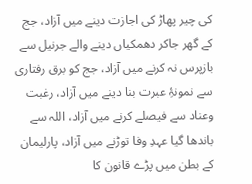کی چیر پھاڑ کی اجازت دینے میں آزاد، جج کے گھر جاکر دھمکیاں دینے والے جرنیل سے بازپرس نہ کرنے میں آزاد، جج کو برق رفتاری سے نمونۂِ عبرت بنا دینے میں آزاد، رغبت وعناد سے فیصلے کرنے میں آزاد، اللہ سے باندھا گیا عہدِ وفا توڑنے میں آزاد، پارلیمان کے بطن میں پڑے قانون کا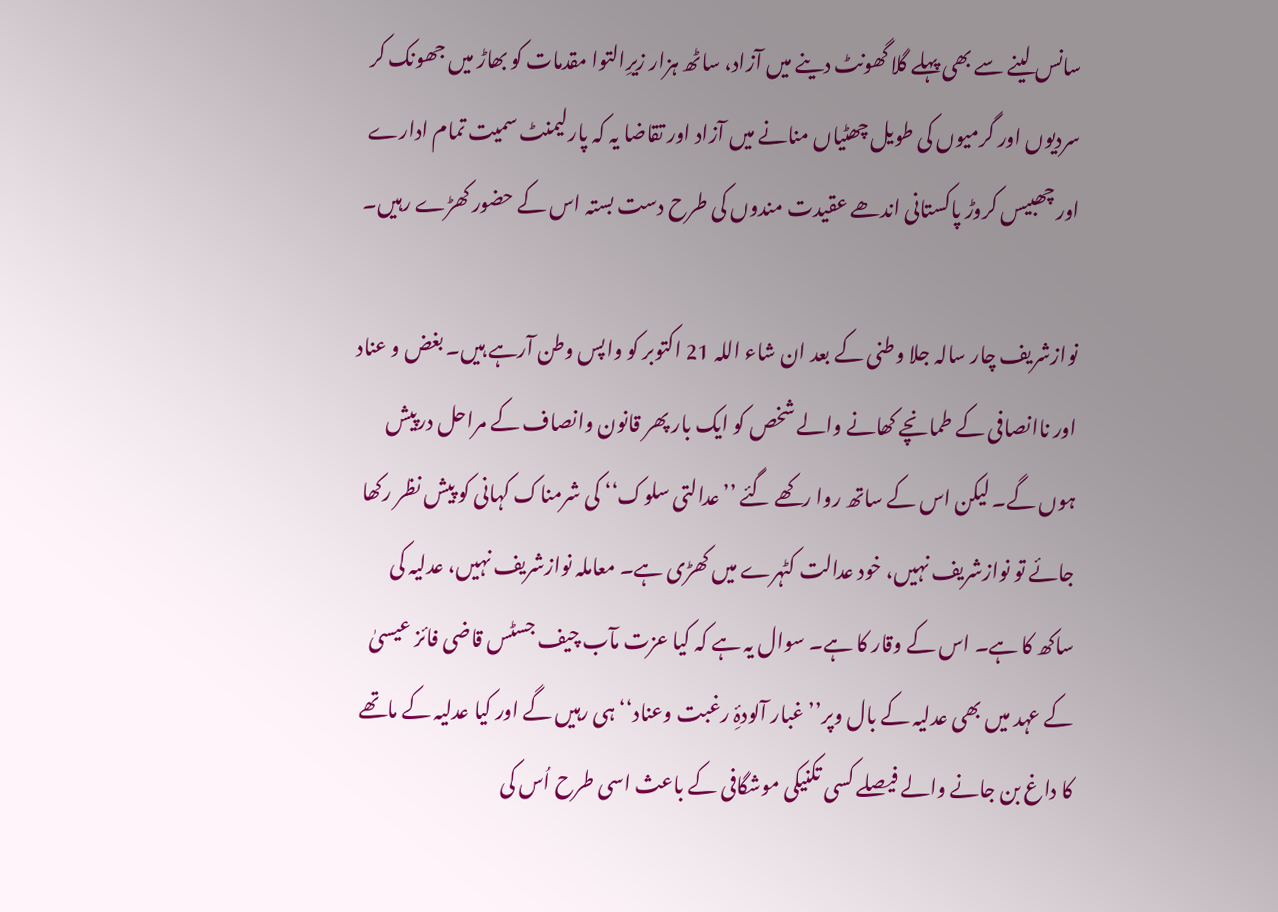سانس لینے سے بھی پہلے گلا گھونٹ دینے میں آزاد، ساٹھ ہزار زیرِالتوا مقدمات کو بھاڑ میں جھونک کر سردیوں اور گرمیوں کی طویل چھٹیاں منانے میں آزاد اور تقاضا یہ کہ پارلیمنٹ سمیت تمام ادارے اور چھبیس کروڑ پاکستانی اندھے عقیدت مندوں کی طرح دست بستہ اس کے حضور کھڑے رہیں۔

نوازشریف چار سالہ جلا وطنی کے بعد ان شاء اللہ 21 اکتوبر کو واپس وطن آرہے ہیں۔ بغض و عناد اور ناانصافی کے طمانچے کھانے والے شخص کو ایک بار پھر قانون وانصاف کے مراحل درپیش ہوں گے۔ لیکن اس کے ساتھ روا رکھے گئے ’’عدالتی سلوک‘‘ کی شرمناک کہانی کو پیش نظر رکھا جائے تو نوازشریف نہیں، خود عدالت کٹہرے میں کھڑی ہے۔ معاملہ نوازشریف نہیں، عدلیہ کی ساکھ کا ہے۔ اس کے وقار کا ہے۔ سوال یہ ہے کہ کیا عزت مآب چیف جسٹس قاضی فائز عیسیٰ کے عہد میں بھی عدلیہ کے بال وپر’’غبار آلودۂِ رغبت وعناد‘‘ ہی رہیں گے اور کیا عدلیہ کے ماتھے کا داغ بن جانے والے فیصلے کسی تکنیکی موشگافی کے باعث اسی طرح اُس کی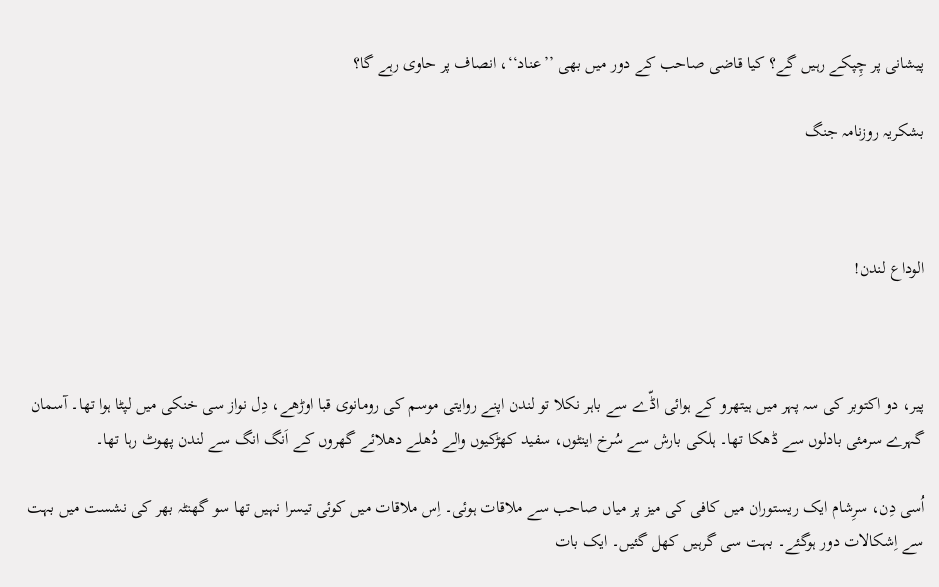پیشانی پر چِپکے رہیں گے؟ کیا قاضی صاحب کے دور میں بھی ’’عناد‘‘، انصاف پر حاوی رہے گا؟

بشکریہ روزنامہ جنگ



الوداع لندن!



پیر، دو اکتوبر کی سہ پہر میں ہیتھرو کے ہوائی اڈّے سے باہر نکلا تو لندن اپنے روایتی موسم کی رومانوی قبا اوڑھے، دِل نواز سی خنکی میں لپٹا ہوا تھا۔ آسمان گہرے سرمئی بادلوں سے ڈھکا تھا۔ ہلکی بارش سے سُرخ اینٹوں، سفید کھڑکیوں والے دُھلے دھلائے گھروں کے اَنگ انگ سے لندن پھوٹ رہا تھا۔

اُسی دِن، سرِشام ایک ریستوران میں کافی کی میز پر میاں صاحب سے ملاقات ہوئی۔ اِس ملاقات میں کوئی تیسرا نہیں تھا سو گھنٹہ بھر کی نشست میں بہت سے اِشکالات دور ہوگئے۔ بہت سی گرہیں کھل گئیں۔ ایک بات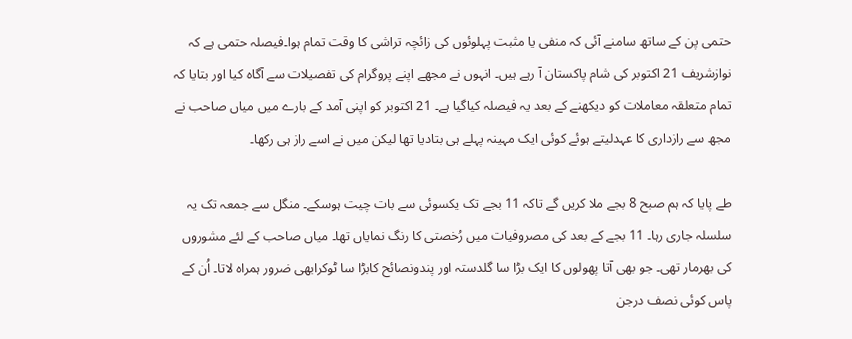حتمی پن کے ساتھ سامنے آئی کہ منفی یا مثبت پہلوئوں کی زائچہ تراشی کا وقت تمام ہوا۔فیصلہ حتمی ہے کہ نوازشریف 21 اکتوبر کی شام پاکستان آ رہے ہیں۔ انہوں نے مجھے اپنے پروگرام کی تفصیلات سے آگاہ کیا اور بتایا کہ تمام متعلقہ معاملات کو دیکھنے کے بعد یہ فیصلہ کیاگیا ہے۔ 21 اکتوبر کو اپنی آمد کے بارے میں میاں صاحب نے مجھ سے رازداری کا عہدلیتے ہوئے کوئی ایک مہینہ پہلے ہی بتادیا تھا لیکن میں نے اسے راز ہی رکھا۔

طے پایا کہ ہم صبح 8 بجے ملا کریں گے تاکہ 11 بجے تک یکسوئی سے بات چیت ہوسکے۔ منگل سے جمعہ تک یہ سلسلہ جاری رہا۔ 11 بجے کے بعد کی مصروفیات میں رُخصتی کا رنگ نمایاں تھا۔ میاں صاحب کے لئے مشوروں کی بھرمار تھی۔ جو بھی آتا پھولوں کا ایک بڑا سا گلدستہ اور پندونصائح کابڑا سا ٹوکرابھی ضرور ہمراہ لاتا۔ اُن کے پاس کوئی نصف درجن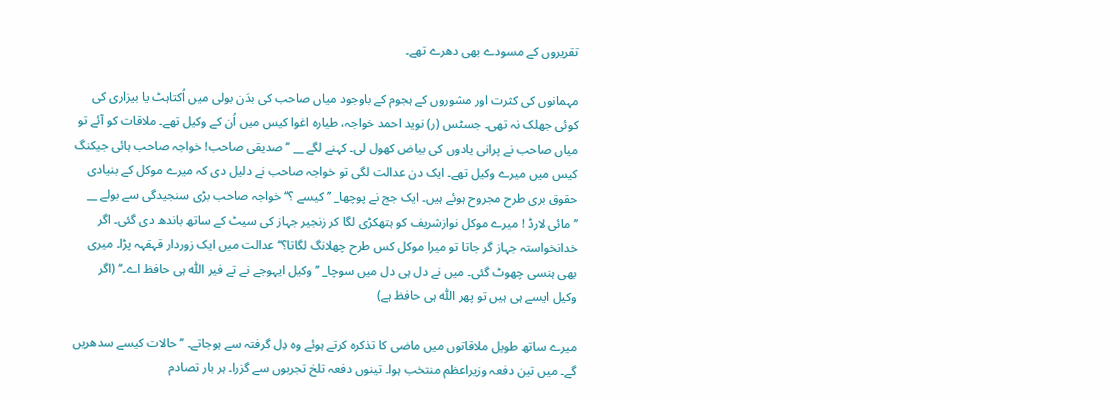تقریروں کے مسودے بھی دھرے تھے۔

مہمانوں کی کثرت اور مشوروں کے ہجوم کے باوجود میاں صاحب کی بدَن بولی میں اُکتاہٹ یا بیزاری کی کوئی جھلک نہ تھی۔ جسٹس (ر) نوید احمد خواجہ، طیارہ اغوا کیس میں اُن کے وکیل تھے۔ ملاقات کو آئے تو میاں صاحب نے پرانی یادوں کی بیاض کھول لی۔ کہنے لگے __ ’’صدیقی صاحب! خواجہ صاحب ہائی جیکنگ کیس میں میرے وکیل تھے۔ ایک دن عدالت لگی تو خواجہ صاحب نے دلیل دی کہ میرے موکل کے بنیادی حقوق بری طرح مجروح ہوئے ہیں۔ ایک جج نے پوچھا_ ’’کیسے ؟‘‘ خواجہ صاحب بڑی سنجیدگی سے بولے __ ’’مائی لارڈ ! میرے موکل نوازشریف کو ہتھکڑی لگا کر زنجیر جہاز کی سیٹ کے ساتھ باندھ دی گئی۔ اگر خدانخواستہ جہاز گر جاتا تو میرا موکل کس طرح چھلانگ لگاتا؟‘‘ عدالت میں ایک زوردار قہقہہ پڑا۔ میری بھی ہنسی چھوٹ گئی۔ میں نے دل ہی دل میں سوچا_ ’’وکیل ایہوجے نے تے فیر اللّٰہ ہی حافظ اے۔‘‘ (اگر وکیل ایسے ہی ہیں تو پھر اللّٰہ ہی حافظ ہے)

میرے ساتھ طویل ملاقاتوں میں ماضی کا تذکرہ کرتے ہوئے وہ دِل گرفتہ سے ہوجاتے۔ ’’حالات کیسے سدھریں گے۔ میں تین دفعہ وزیراعظم منتخب ہوا۔ تینوں دفعہ تلخ تجربوں سے گزرا۔ ہر بار تصادم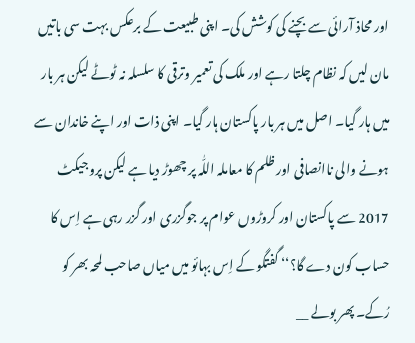اور محاذ آرائی سے بچنے کی کوشش کی۔ اپنی طبیعت کے برعکس بہت سی باتیں مان لیں کہ نظام چلتا رہے اور ملک کی تعمیر وترقی کا سلسلہ نہ ٹوٹے لیکن ہر بار میں ہار گیا۔ اصل میں ہر بار پاکستان ہار گیا۔ اپنی ذات اور اپنے خاندان سے ہونے والی ناانصافی اور ظلم کا معاملہ اللّٰہ پر چھوڑ دیا ہے لیکن پروجیکٹ 2017 سے پاکستان اور کروڑوں عوام پر جوگزری اور گزر رہی ہے اِس کا حساب کون دے گا؟‘‘ گفتگو کے اِس بہائو میں میاں صاحب لمحہ بھر کو رُکے۔ پھر بولے __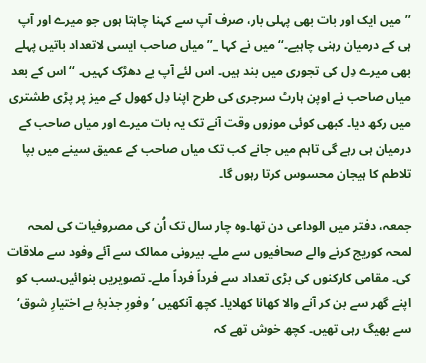’’میں ایک اور بات بھی پہلی بار، صرف آپ سے کہنا چاہتا ہوں جو میرے اور آپ ہی کے درمیان رہنی چاہیے۔‘‘ میں نے کہا _’’ میاں صاحب ایسی لاتعداد باتیں پہلے بھی میرے دِل کی تجوری میں بند ہیں۔ اس لئے آپ بے دھڑک کہیں۔ ‘‘اس کے بعد میاں صاحب نے اوپن ہارٹ سرجری کی طرح اپنا دِل کھول کے میز پر پڑی طشتری میں رکھ دیا۔ کبھی کوئی موزوں وقت آنے تک یہ بات میرے اور میاں صاحب کے درمیان ہی رہے گی تاہم میں جانے کب تک میاں صاحب کے عمیق سینے میں بپا تلاطم کا ہیجان محسوس کرتا رہوں گا۔

جمعہ، دفتر میں الوداعی دن تھا۔وہ چار سال تک اُن کی مصروفیات کی لمحہ لمحہ کوریج کرنے والے صحافیوں سے ملے۔ بیرونی ممالک سے آئے وفود سے ملاقات کی۔ مقامی کارکنوں کی بڑی تعداد سے فرداً فرداً ملے۔ تصویریں بنوائیں۔سب کو اپنے گھر سے بن کر آنے والا کھانا کھلایا۔ کچھ آنکھیں ’وفورِ جذبۂِ بے اختیارِ شوق‘ سے بھیگ رہی تھیں۔ کچھ خوش تھے کہ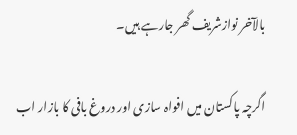بالآخر نوازشریف گھر جارہے ہیں۔

اگرچہ پاکستان میں افواہ سازی اور دروغ بافی کا بازار اب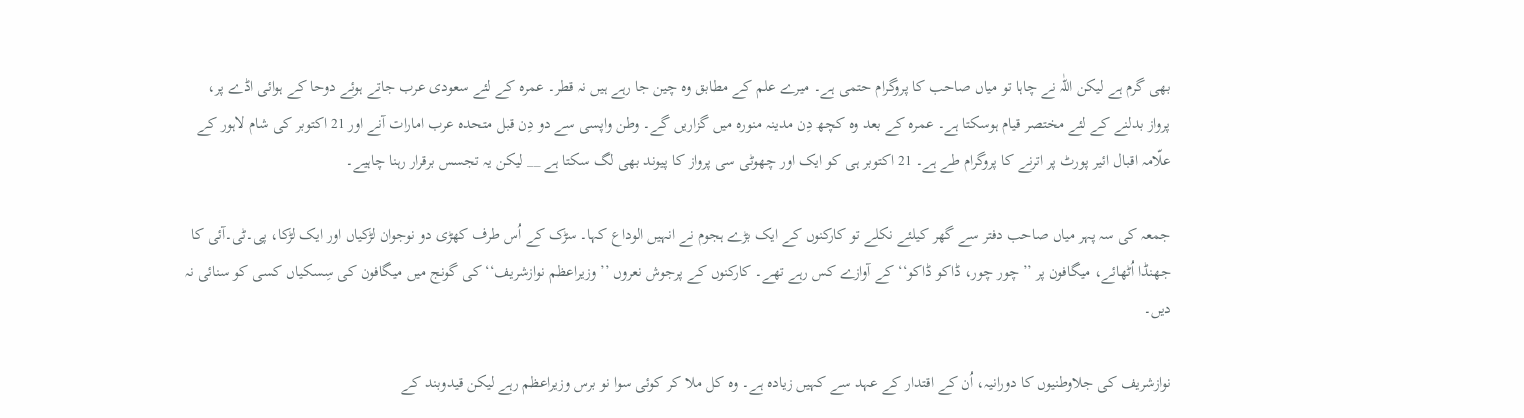بھی گرم ہے لیکن اللّٰہ نے چاہا تو میاں صاحب کا پروگرام حتمی ہے۔ میرے علم کے مطابق وہ چین جا رہے ہیں نہ قطر۔ عمرہ کے لئے سعودی عرب جاتے ہوئے دوحا کے ہوائی اڈے پر، پرواز بدلنے کے لئے مختصر قیام ہوسکتا ہے۔ عمرہ کے بعد وہ کچھ دِن مدینہ منورہ میں گزاریں گے۔ وطن واپسی سے دو دِن قبل متحدہ عرب امارات آنے اور 21 اکتوبر کی شام لاہور کے علّامہ اقبال ائیر پورٹ پر اترنے کا پروگرام طے ہے۔ 21 اکتوبر ہی کو ایک اور چھوٹی سی پرواز کا پیوند بھی لگ سکتا ہے __ لیکن یہ تجسس برقرار رہنا چاہیے۔

جمعہ کی سہ پہر میاں صاحب دفتر سے گھر کیلئے نکلے تو کارکنوں کے ایک بڑے ہجوم نے انہیں الوداع کہا۔ سڑک کے اُس طرف کھڑی دو نوجوان لڑکیاں اور ایک لڑکا، پی۔ٹی۔آئی کا جھنڈا اُٹھائے، میگافون پر ’’چور چور، ڈاکو ڈاکو‘‘ کے آوازے کس رہے تھے۔ کارکنوں کے پرجوش نعروں ’’وزیراعظم نوازشریف‘‘ کی گونج میں میگافون کی سِسکیاں کسی کو سنائی نہ دیں۔

نوازشریف کی جلاوطنیوں کا دورانیہ، اُن کے اقتدار کے عہد سے کہیں زیادہ ہے۔ وہ کل ملا کر کوئی سوا نو برس وزیراعظم رہے لیکن قیدوبند کے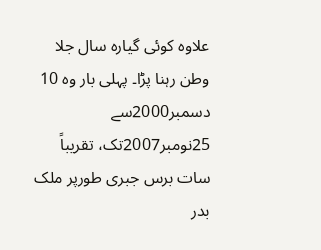علاوہ کوئی گیارہ سال جلا وطن رہنا پڑا۔ پہلی بار وہ 10 دسمبر2000سے 25نومبر2007تک، تقریباً سات برس جبری طورپر ملک بدر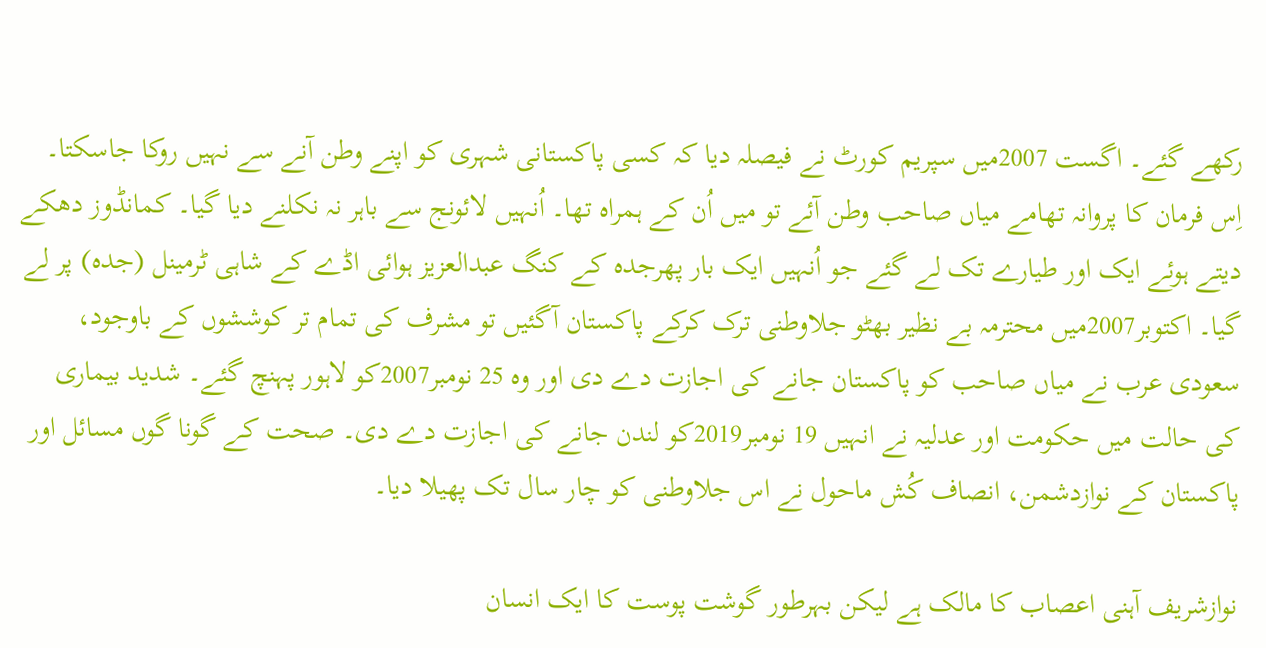رکھے گئے۔ اگست 2007میں سپریم کورٹ نے فیصلہ دیا کہ کسی پاکستانی شہری کو اپنے وطن آنے سے نہیں روکا جاسکتا۔ اِس فرمان کا پروانہ تھامے میاں صاحب وطن آئے تو میں اُن کے ہمراہ تھا۔ اُنہیں لائونج سے باہر نہ نکلنے دیا گیا۔ کمانڈوز دھکے دیتے ہوئے ایک اور طیارے تک لے گئے جو اُنہیں ایک بار پھرجدہ کے کنگ عبدالعزیز ہوائی اڈے کے شاہی ٹرمینل (جدہ) پر لے گیا۔ اکتوبر2007میں محترمہ بے نظیر بھٹو جلاوطنی ترک کرکے پاکستان آگئیں تو مشرف کی تمام تر کوششوں کے باوجود، سعودی عرب نے میاں صاحب کو پاکستان جانے کی اجازت دے دی اور وہ 25 نومبر2007کو لاہور پہنچ گئے۔ شدید بیماری کی حالت میں حکومت اور عدلیہ نے انہیں 19 نومبر2019کو لندن جانے کی اجازت دے دی۔ صحت کے گونا گوں مسائل اور پاکستان کے نوازدشمن، انصاف کُش ماحول نے اس جلاوطنی کو چار سال تک پھیلا دیا۔

نوازشریف آہنی اعصاب کا مالک ہے لیکن بہرطور گوشت پوست کا ایک انسان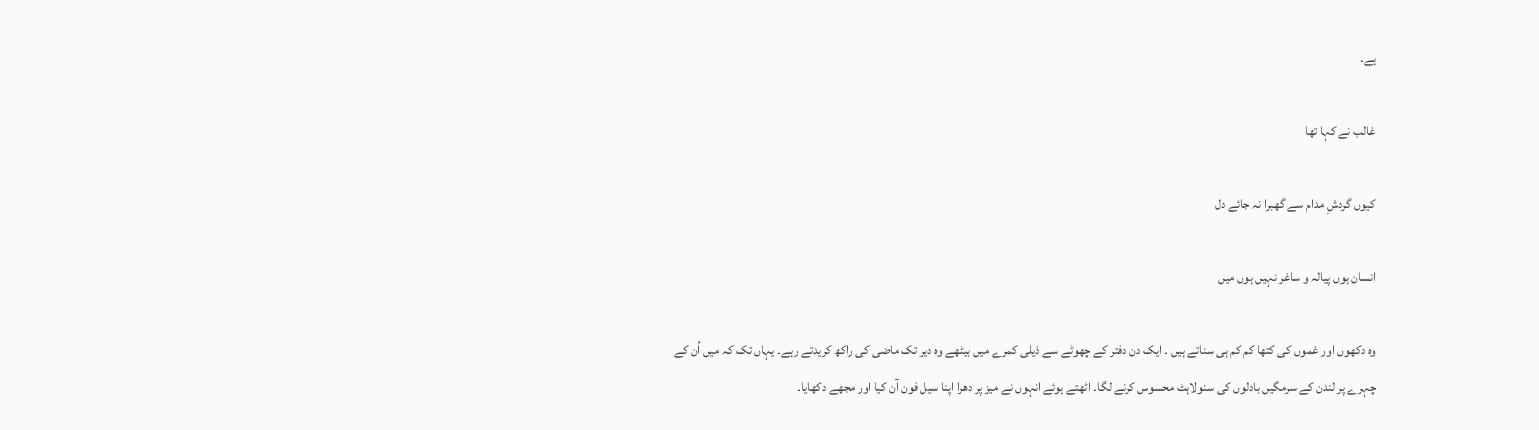ہے۔

غالب نے کہا تھا

کیوں گردشِ مدام سے گھبرا نہ جائے دل

انسان ہوں پیالہ و ساغر نہیں ہوں میں

وہ دکھوں اور غموں کی کتھا کم کم ہی سناتے ہیں ۔ ایک دن دفتر کے چھوٹے سے ذیلی کمرے میں بیٹھے وہ دیر تک ماضی کی راکھ کریدتے رہے۔ یہاں تک کہ میں اُن کے چہرے پر لندن کے سرمگیں بادلوں کی سنولاہٹ محسوس کرنے لگا۔ اٹھتے ہوئے انہوں نے میز پر دھرا اپنا سیل فون آن کیا اور مجھے دکھایا۔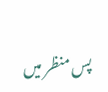پس منظر میں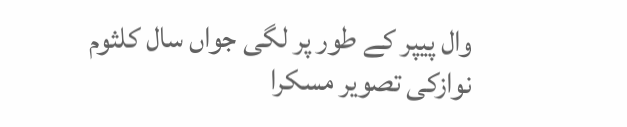وال پیپر کے طور پر لگی جواں سال کلثوم نوازکی تصویر مسکرا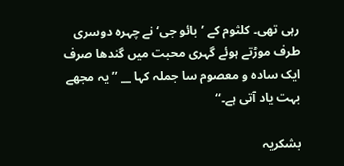رہی تھی۔ کلثوم کے ’بائو جی‘ نے چہرہ دوسری طرف موڑتے ہوئے گہری محبت میں گندھا صرف ایک سادہ و معصوم سا جملہ کہا __ ’’یہ مجھے بہت یاد آتی ہے۔‘‘

بشکریہ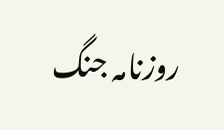روزنامہ جنگ